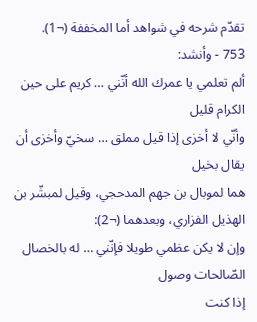تقدّم شرحه في شواهد أما المخففة (¬1).
753 - وأنشد:
ألم تعلمي يا عمرك الله أنّني … كريم على حين الكرام قليل
وأنّي لا أخزى إذا قيل مملق … سخيّ وأخزى أن يقال بخيل
هما لموبال بن جهم المدحجي، وقيل لمبشّر بن الهذيل الفزاري، وبعدهما (¬2):
وإن لا يكن عظمي طويلا فإنّني … له بالخصال الصّالحات وصول
إذا كنت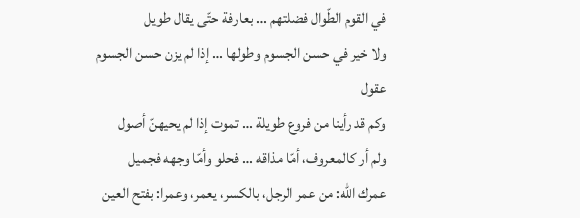في القوم الطّوال فضلتهم … بعارفة حتّى يقال طويل
ولا خير في حسن الجسوم وطولها … إذا لم يزن حسن الجسوم عقول
وكم قد رأينا من فروع طويلة … تموت إذا لم يحيهنّ أصول
ولم أر كالمعروف، أمّا مذاقه … فحلو وأمّا وجهه فجميل
عمرك الله: من عمر الرجل، بالكسر، يعمر، وعمرا: بفتح العين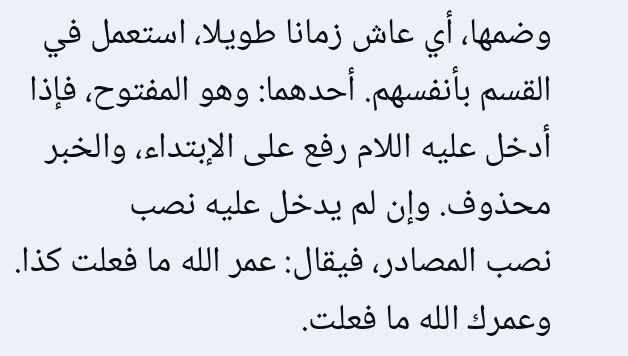وضمها، أي عاش زمانا طويلا، استعمل في القسم بأنفسهم. أحدهما: وهو المفتوح، فإذا أدخل عليه اللام رفع على الإبتداء، والخبر محذوف. وإن لم يدخل عليه نصب
نصب المصادر، فيقال: عمر الله ما فعلت كذا. وعمرك الله ما فعلت.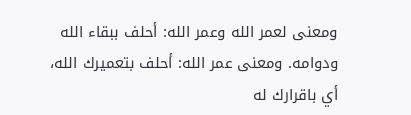ومعنى لعمر الله وعمر الله: أحلف ببقاء الله ودوامه. ومعنى عمر الله: أحلف بتعميرك الله، أي باقرارك له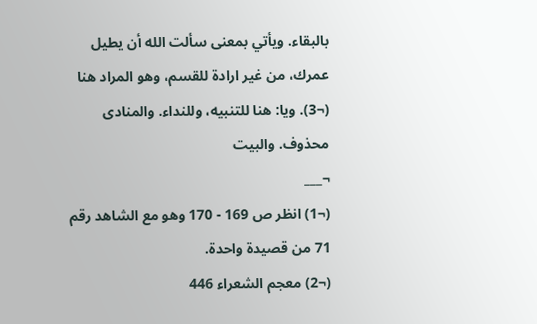بالبقاء. ويأتي بمعنى سألت الله أن يطيل عمرك، من غير ارادة للقسم، وهو المراد هنا (¬3). ويا: هنا للتنبيه، وللنداء. والمنادى محذوف. والبيت
¬___
(¬1) انظر ص 169 - 170 وهو مع الشاهد رقم 71 من قصيدة واحدة.
(¬2) معجم الشعراء 446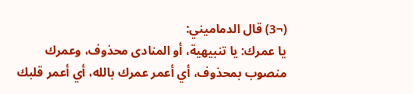(¬3) قال الدماميني:
يا عمرك: يا تنبيهية، أو المنادى محذوف، وعمرك منصوب بمحذوف، أي أعمر عمرك بالله، أي أعمر قلبك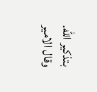بتذكير الله. وقال الامير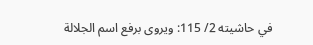في حاشيته 2/ 115: ويروى برفع اسم الجلالة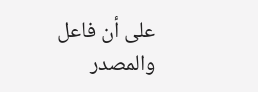على أن فاعل والمصدر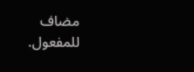مضاف للمفعول.